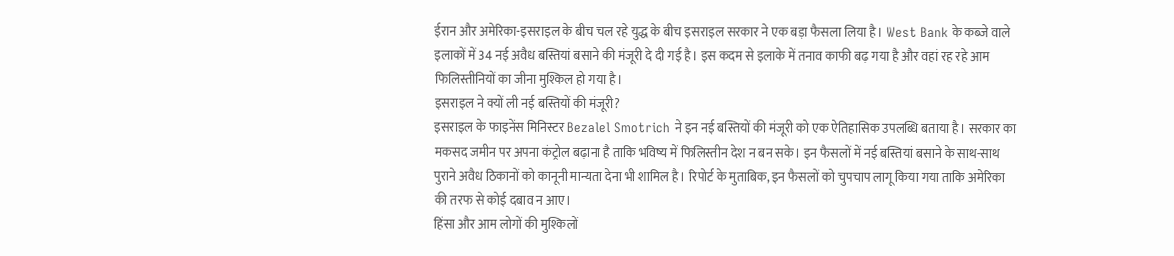ईरान और अमेरिका-इसराइल के बीच चल रहे युद्ध के बीच इसराइल सरकार ने एक बड़ा फैसला लिया है। West Bank के कब्जे वाले इलाकों में 34 नई अवैध बस्तियां बसाने की मंजूरी दे दी गई है। इस कदम से इलाके में तनाव काफी बढ़ गया है और वहां रह रहे आम फिलिस्तीनियों का जीना मुश्किल हो गया है।
इसराइल ने क्यों ली नई बस्तियों की मंजूरी?
इसराइल के फाइनेंस मिनिस्टर Bezalel Smotrich ने इन नई बस्तियों की मंजूरी को एक ऐतिहासिक उपलब्धि बताया है। सरकार का मकसद जमीन पर अपना कंट्रोल बढ़ाना है ताकि भविष्य में फिलिस्तीन देश न बन सके। इन फैसलों में नई बस्तियां बसाने के साथ-साथ पुराने अवैध ठिकानों को कानूनी मान्यता देना भी शामिल है। रिपोर्ट के मुताबिक, इन फैसलों को चुपचाप लागू किया गया ताकि अमेरिका की तरफ से कोई दबाव न आए।
हिंसा और आम लोगों की मुश्किलों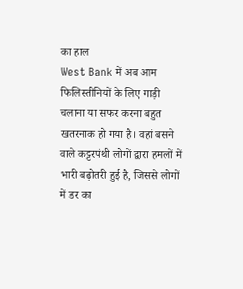का हाल
West Bank में अब आम फिलिस्तीनियों के लिए गाड़ी चलाना या सफर करना बहुत खतरनाक हो गया है। वहां बसने वाले कट्टरपंथी लोगों द्वारा हमलों में भारी बढ़ोतरी हुई है, जिससे लोगों में डर का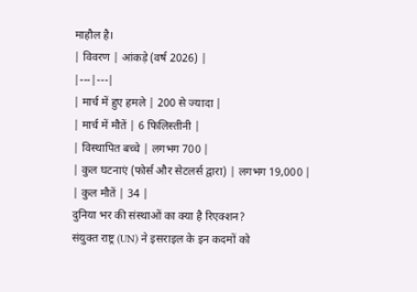माहौल है।
| विवरण | आंकड़े (वर्ष 2026) |
|---|---|
| मार्च में हुए हमले | 200 से ज्यादा |
| मार्च में मौतें | 6 फिलिस्तीनी |
| विस्थापित बच्चे | लगभग 700 |
| कुल घटनाएं (फोर्स और सेटलर्स द्वारा) | लगभग 19,000 |
| कुल मौतें | 34 |
दुनिया भर की संस्थाओं का क्या है रिएक्शन?
संयुक्त राष्ट्र (UN) ने इसराइल के इन कदमों को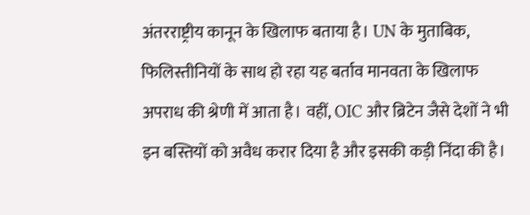अंतरराष्ट्रीय कानून के खिलाफ बताया है। UN के मुताबिक, फिलिस्तीनियों के साथ हो रहा यह बर्ताव मानवता के खिलाफ अपराध की श्रेणी में आता है। वहीं, OIC और ब्रिटेन जैसे देशों ने भी इन बस्तियों को अवैध करार दिया है और इसकी कड़ी निंदा की है।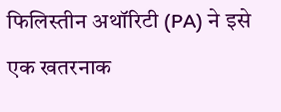फिलिस्तीन अथॉरिटी (PA) ने इसे एक खतरनाक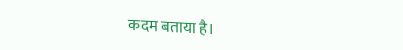कदम बताया है।